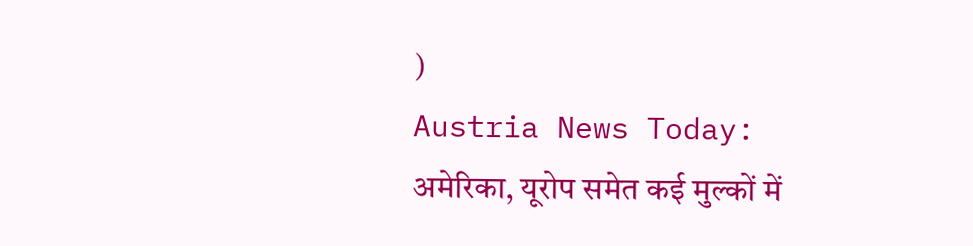)
Austria News Today: अमेरिका, यूरोप समेत कई मुल्कों में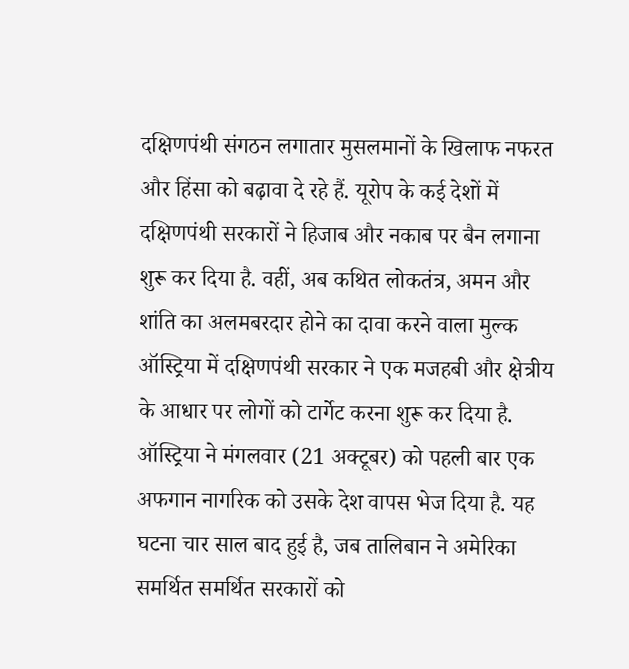दक्षिणपंथी संगठन लगातार मुसलमानों के खिलाफ नफरत और हिंसा को बढ़ावा दे रहे हैं. यूरोप के कई देशों में दक्षिणपंथी सरकारों ने हिजाब और नकाब पर बैन लगाना शुरू कर दिया है. वहीं, अब कथित लोकतंत्र, अमन और शांति का अलमबरदार होने का दावा करने वाला मुल्क ऑस्ट्रिया में दक्षिणपंथी सरकार ने एक मजहबी और क्षेत्रीय के आधार पर लोगों को टार्गेट करना शुरू कर दिया है.
ऑस्ट्रिया ने मंगलवार (21 अक्टूबर) को पहली बार एक अफगान नागरिक को उसके देश वापस भेज दिया है. यह घटना चार साल बाद हुई है, जब तालिबान ने अमेरिका समर्थित समर्थित सरकारों को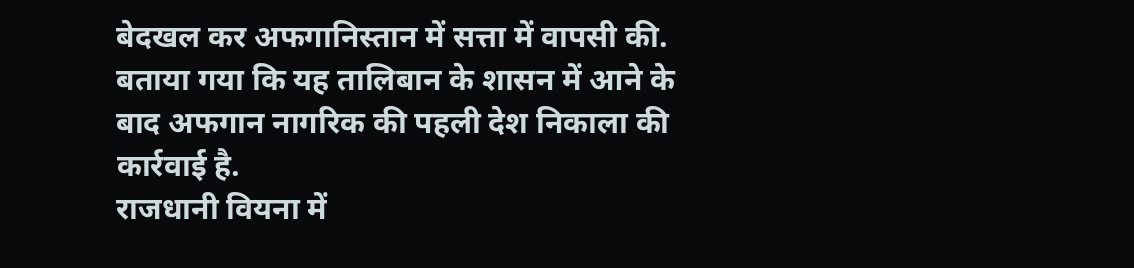बेदखल कर अफगानिस्तान में सत्ता में वापसी की. बताया गया कि यह तालिबान के शासन में आने के बाद अफगान नागरिक की पहली देश निकाला की कार्रवाई है.
राजधानी वियना में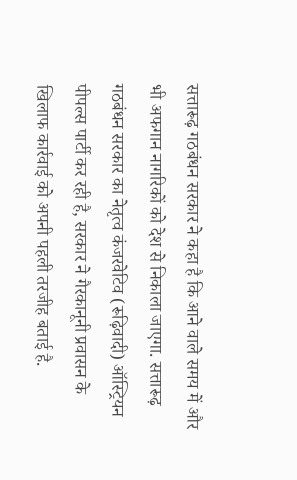सत्तारूढ़ गठबंधन सरकार ने कहा है कि आने वाले समय में और भी अफगान नागरिकों को देश से निकाला जाएगा. सत्तारूढ़ गठबंधन सरकार का नेतृत्व कंजरवेटिव (रूढ़िवादी) ऑस्ट्रियन पीपल्स पार्टी कर रही है, सरकार ने गैरकानूनी प्रवासन के खिलाफ कार्रवाई को अपनी पहली तरजीह बताई है.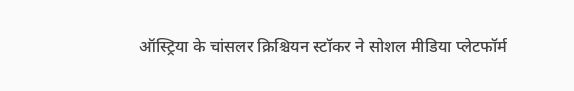ऑस्ट्रिया के चांसलर क्रिश्चियन स्टॉकर ने सोशल मीडिया प्लेटफॉर्म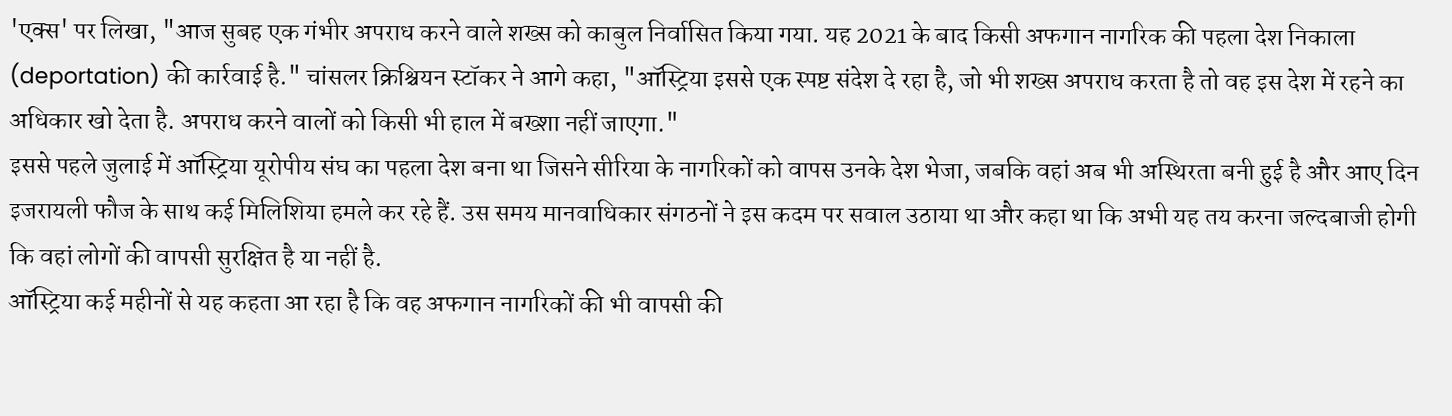'एक्स' पर लिखा, "आज सुबह एक गंभीर अपराध करने वाले शख्स को काबुल निर्वासित किया गया. यह 2021 के बाद किसी अफगान नागरिक की पहला देश निकाला (deportation) की कार्रवाई है." चांसलर क्रिश्चियन स्टॉकर ने आगे कहा, "ऑस्ट्रिया इससे एक स्पष्ट संदेश दे रहा है, जो भी शख्स अपराध करता है तो वह इस देश में रहने का अधिकार खो देता है. अपराध करने वालों को किसी भी हाल में बख्शा नहीं जाएगा."
इससे पहले जुलाई में ऑस्ट्रिया यूरोपीय संघ का पहला देश बना था जिसने सीरिया के नागरिकों को वापस उनके देश भेजा, जबकि वहां अब भी अस्थिरता बनी हुई है और आए दिन इजरायली फौज के साथ कई मिलिशिया हमले कर रहे हैं. उस समय मानवाधिकार संगठनों ने इस कदम पर सवाल उठाया था और कहा था कि अभी यह तय करना जल्दबाजी होगी कि वहां लोगों की वापसी सुरक्षित है या नहीं है.
ऑस्ट्रिया कई महीनों से यह कहता आ रहा है कि वह अफगान नागरिकों की भी वापसी की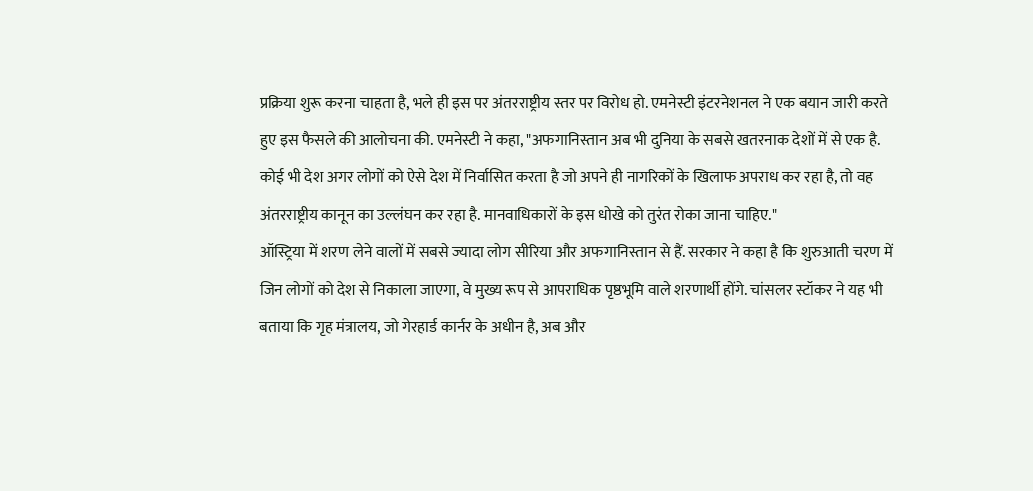प्रक्रिया शुरू करना चाहता है, भले ही इस पर अंतरराष्ट्रीय स्तर पर विरोध हो. एमनेस्टी इंटरनेशनल ने एक बयान जारी करते हुए इस फैसले की आलोचना की. एमनेस्टी ने कहा, "अफगानिस्तान अब भी दुनिया के सबसे खतरनाक देशों में से एक है. कोई भी देश अगर लोगों को ऐसे देश में निर्वासित करता है जो अपने ही नागरिकों के खिलाफ अपराध कर रहा है, तो वह अंतरराष्ट्रीय कानून का उल्लंघन कर रहा है. मानवाधिकारों के इस धोखे को तुरंत रोका जाना चाहिए."
ऑस्ट्रिया में शरण लेने वालों में सबसे ज्यादा लोग सीरिया और अफगानिस्तान से हैं. सरकार ने कहा है कि शुरुआती चरण में जिन लोगों को देश से निकाला जाएगा, वे मुख्य रूप से आपराधिक पृष्ठभूमि वाले शरणार्थी होंगे. चांसलर स्टॉकर ने यह भी बताया कि गृह मंत्रालय, जो गेरहार्ड कार्नर के अधीन है, अब और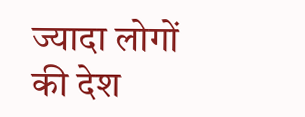ज्यादा लोगों की देश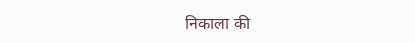निकाला की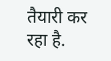तैयारी कर रहा है.